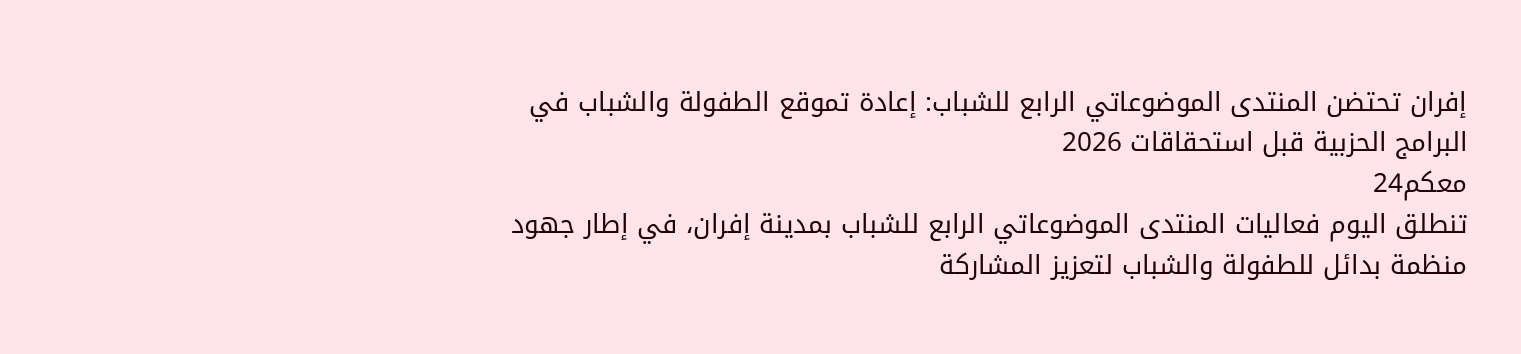إفران تحتضن المنتدى الموضوعاتي الرابع للشباب: إعادة تموقع الطفولة والشباب في البرامج الحزبية قبل استحقاقات 2026
معكم24
تنطلق اليوم فعاليات المنتدى الموضوعاتي الرابع للشباب بمدينة إفران، في إطار جهود منظمة بدائل للطفولة والشباب لتعزيز المشاركة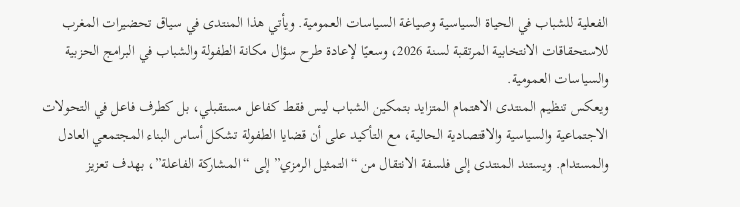الفعلية للشباب في الحياة السياسية وصياغة السياسات العمومية. ويأتي هذا المنتدى في سياق تحضيرات المغرب للاستحقاقات الانتخابية المرتقبة لسنة 2026، وسعيًا لإعادة طرح سؤال مكانة الطفولة والشباب في البرامج الحزبية والسياسات العمومية.
ويعكس تنظيم المنتدى الاهتمام المتزايد بتمكين الشباب ليس فقط كفاعل مستقبلي، بل كطرف فاعل في التحولات الاجتماعية والسياسية والاقتصادية الحالية، مع التأكيد على أن قضايا الطفولة تشكل أساس البناء المجتمعي العادل والمستدام. ويستند المنتدى إلى فلسفة الانتقال من “التمثيل الرمزي” إلى “المشاركة الفاعلة”، بهدف تعزيز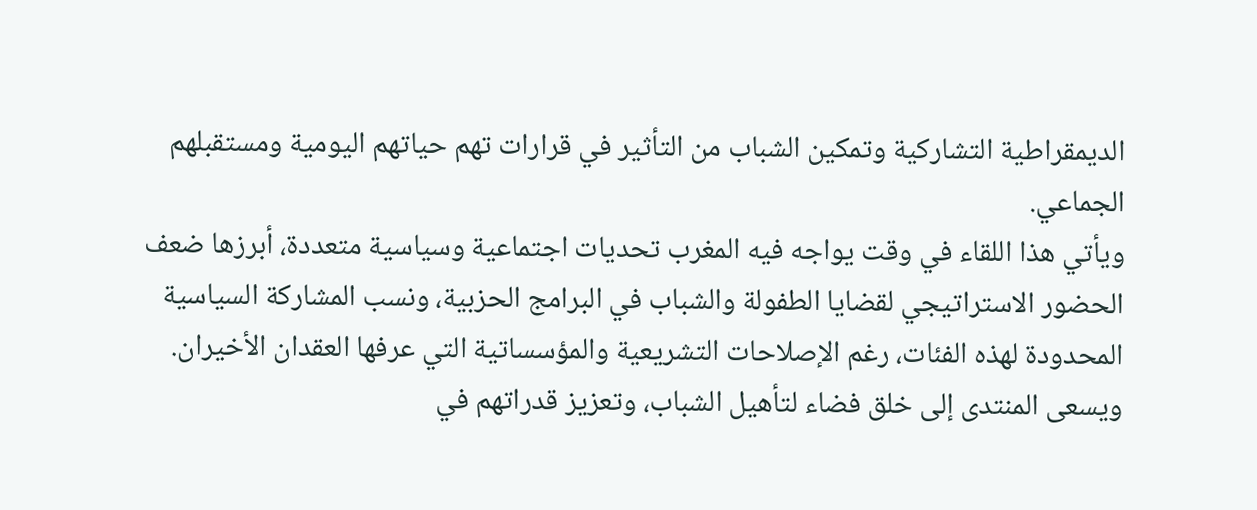الديمقراطية التشاركية وتمكين الشباب من التأثير في قرارات تهم حياتهم اليومية ومستقبلهم الجماعي.
ويأتي هذا اللقاء في وقت يواجه فيه المغرب تحديات اجتماعية وسياسية متعددة، أبرزها ضعف الحضور الاستراتيجي لقضايا الطفولة والشباب في البرامج الحزبية، ونسب المشاركة السياسية المحدودة لهذه الفئات، رغم الإصلاحات التشريعية والمؤسساتية التي عرفها العقدان الأخيران. ويسعى المنتدى إلى خلق فضاء لتأهيل الشباب، وتعزيز قدراتهم في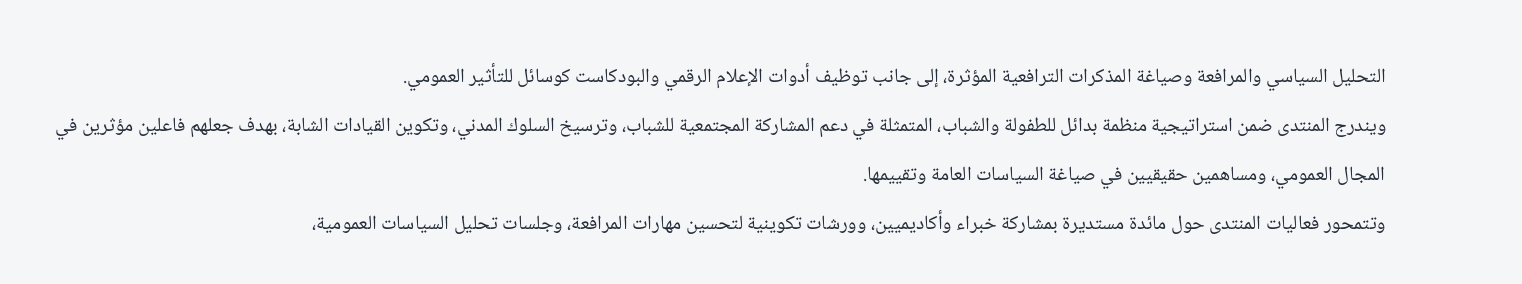التحليل السياسي والمرافعة وصياغة المذكرات الترافعية المؤثرة، إلى جانب توظيف أدوات الإعلام الرقمي والبودكاست كوسائل للتأثير العمومي.
ويندرج المنتدى ضمن استراتيجية منظمة بدائل للطفولة والشباب، المتمثلة في دعم المشاركة المجتمعية للشباب، وترسيخ السلوك المدني، وتكوين القيادات الشابة، بهدف جعلهم فاعلين مؤثرين في المجال العمومي، ومساهمين حقيقيين في صياغة السياسات العامة وتقييمها.
وتتمحور فعاليات المنتدى حول مائدة مستديرة بمشاركة خبراء وأكاديميين، وورشات تكوينية لتحسين مهارات المرافعة، وجلسات تحليل السياسات العمومية،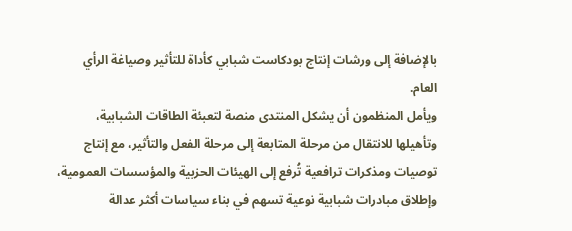بالإضافة إلى ورشات إنتاج بودكاست شبابي كأداة للتأثير وصياغة الرأي العام.
ويأمل المنظمون أن يشكل المنتدى منصة لتعبئة الطاقات الشبابية، وتأهيلها للانتقال من مرحلة المتابعة إلى مرحلة الفعل والتأثير، مع إنتاج توصيات ومذكرات ترافعية تُرفع إلى الهيئات الحزبية والمؤسسات العمومية، وإطلاق مبادرات شبابية نوعية تسهم في بناء سياسات أكثر عدالة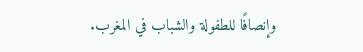وإنصافًا للطفولة والشباب في المغرب.